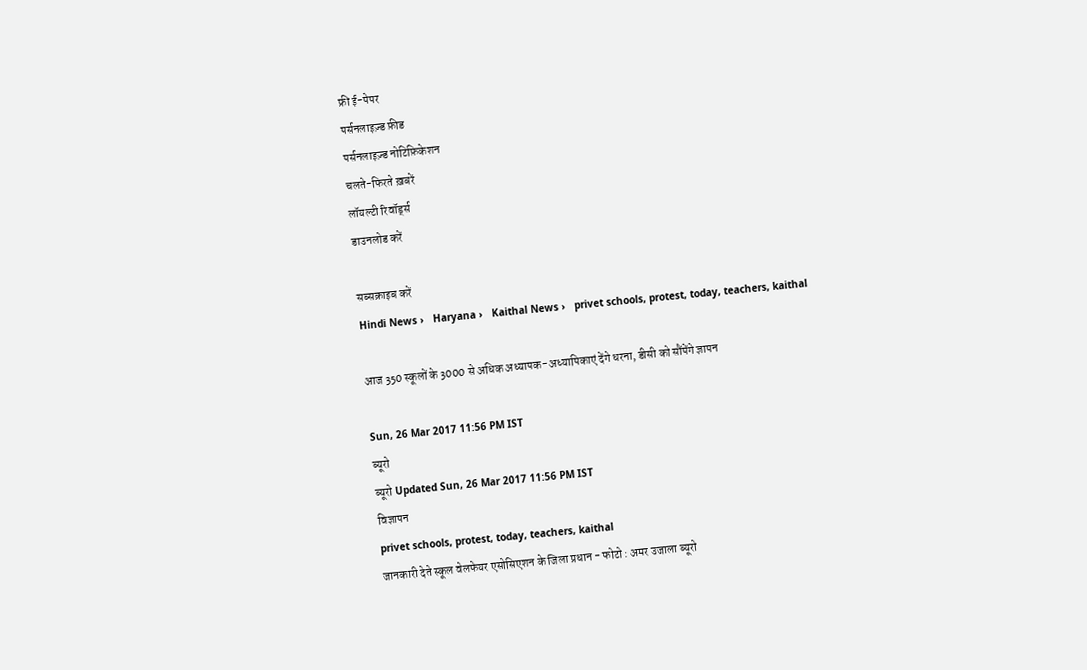फ्री ई-पेपर
पर्सनलाइज़्ड फ़ीड
पर्सनलाइज़्ड नोटिफ़िकेशन
चलते-फिरते ख़बरें
लॉयल्टी रिवॉर्ड्स
डाउनलोड करें

सब्सक्राइब करें
Hindi News ›   Haryana ›   Kaithal News ›   privet schools, protest, today, teachers, kaithal

आज 350 स्कूलों के 3000 से अधिक अध्यापक-अध्यापिकाएं देंगे धरना, डीसी को सौंपेंगे ज्ञापन

Sun, 26 Mar 2017 11:56 PM IST
ब्यूरो
ब्यूरो Updated Sun, 26 Mar 2017 11:56 PM IST
विज्ञापन
privet schools, protest, today, teachers, kaithal
जानकारी देते स्कूल वेलफेयर एसोसिएशन के जिला प्रधान - फोटो : अमर उजाला ब्यूरो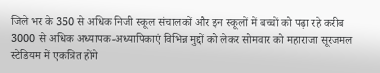जिले भर के 350 से अधिक निजी स्कूल संचालकों और इन स्कूलों में बच्चों को पढ़ा रहे करीब 3000 से अधिक अध्यापक-अध्यापिकाएं विभिन्न मुद्दों को लेकर सोमवार को महाराजा सूरजमल स्टेडियम में एकत्रित होंगे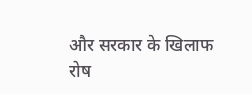और सरकार के खिलाफ रोष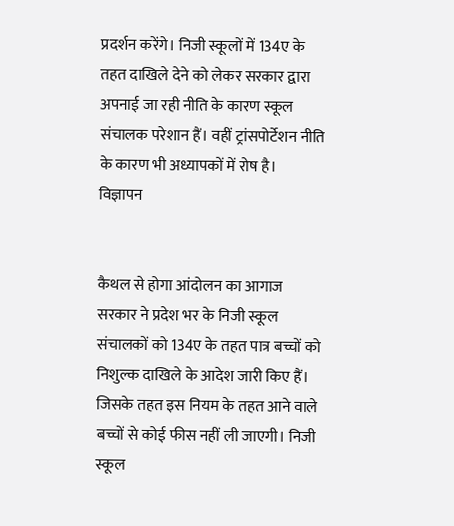प्रदर्शन करेंगे। निजी स्कूलों में 134ए के तहत दाखिले देने को लेकर सरकार द्वारा अपनाई जा रही नीति के कारण स्कूल संचालक परेशान हैं। वहीं ट्रांसपोर्टेशन नीति के कारण भी अध्यापकों में रोष है।
विज्ञापन


कैथल से होगा आंदोलन का आगाज
सरकार ने प्रदेश भर के निजी स्कूल संचालकों को 134ए के तहत पात्र बच्चों को निशुल्क दाखिले के आदेश जारी किए हैं। जिसके तहत इस नियम के तहत आने वाले बच्चों से कोई फीस नहीं ली जाएगी। निजी स्कूल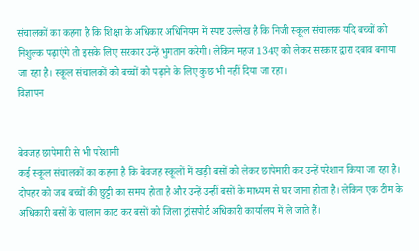संचालकों का कहना है कि शिक्षा के अधिकार अधिनियम में स्पष्ट उल्लेख है कि निजी स्कूल संचालक यदि बच्चों को निशुल्क पढ़ाएंगे तो इसके लिए सरकार उन्हें भुगतान करेगी। लेकिन महज 134ए को लेकर सरकार द्वारा दबाव बनाया जा रहा है। स्कूल संचालकों को बच्चों को पढ़ाने के लिए कुछ भी नहीं दिया जा रहा।
विज्ञापन


बेवजह छापेमारी से भी परेशानी
कई स्कूल संचालकों का कहना है कि बेवजह स्कूलों में खड़ी बसों को लेकर छापेमारी कर उन्हें परेशान किया जा रहा है। दोपहर को जब बच्चों की छुट्टी का समय होता है और उन्हें उन्हीं बसों के माध्यम से घर जाना होता है। लेकिन एक टीम के अधिकारी बसों के चालान काट कर बसों को जिला ट्रांसपोर्ट अधिकारी कार्यालय में ले जाते हैं।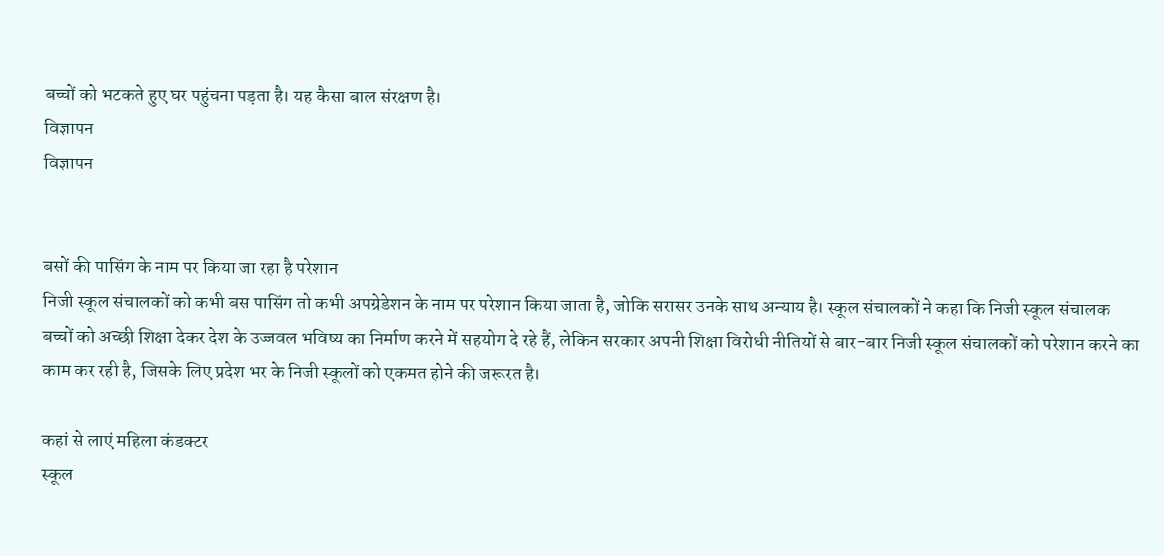बच्चों को भटकते हुए घर पहुंचना पड़ता है। यह कैसा बाल संरक्षण है।
विज्ञापन
विज्ञापन


बसों की पासिंग के नाम पर किया जा रहा है परेशान
निजी स्कूल संचालकों को कभी बस पासिंग तो कभी अपग्रेडेशन के नाम पर परेशान किया जाता है, जोकि सरासर उनके साथ अन्याय है। स्कूल संचालकों ने कहा कि निजी स्कूल संचालक बच्चों को अच्छी शिक्षा देकर देश के उज्जवल भविष्य का निर्माण करने में सहयोग दे रहे हैं, लेकिन सरकार अपनी शिक्षा विरोधी नीतियों से बार-बार निजी स्कूल संचालकों को परेशान करने का काम कर रही है, जिसके लिए प्रदेश भर के निजी स्कूलों को एकमत होने की जरूरत है।

कहां से लाएं महिला कंडक्टर
स्कूल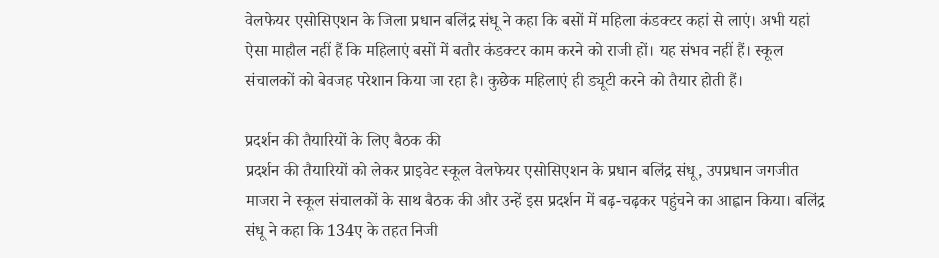वेलफेयर एसोसिएशन के जिला प्रधान बलिंद्र संधू ने कहा कि बसों में महिला कंडक्टर कहां से लाएं। अभी यहां ऐसा माहौल नहीं हैं कि महिलाएं बसों में बतौर कंडक्टर काम करने को राजी हों। यह संभव नहीं हैं। स्कूल संचालकों को बेवजह परेशान किया जा रहा है। कुछेक महिलाएं ही ड्यूटी करने को तैयार होती हैं।

प्रदर्शन की तैयारियों के लिए बैठक की
प्रदर्शन की तैयारियों को लेकर प्राइवेट स्कूल वेलफेयर एसोसिएशन के प्रधान बलिंद्र संधू, उपप्रधान जगजीत माजरा ने स्कूल संचालकों के साथ बैठक की और उन्हें इस प्रदर्शन में बढ़-चढ़कर पहुंचने का आह्वान किया। बलिंद्र संधू ने कहा कि 134ए के तहत निजी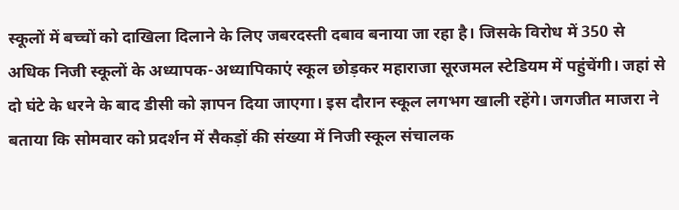स्कूलों में बच्चों को दाखिला दिलाने के लिए जबरदस्ती दबाव बनाया जा रहा है। जिसके विरोध में 350 से अधिक निजी स्कूलों के अध्यापक-अध्यापिकाएं स्कूल छोड़कर महाराजा सूरजमल स्टेडियम में पहुंचेंगी। जहां से दो घंटे के धरने के बाद डीसी को ज्ञापन दिया जाएगा। इस दौरान स्कूल लगभग खाली रहेंगे। जगजीत माजरा ने बताया कि सोमवार को प्रदर्शन में सैकड़ों की संख्या में निजी स्कूल संचालक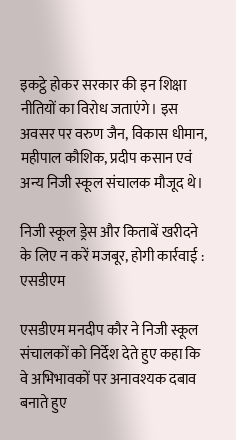इकट्ठे होकर सरकार की इन शिक्षा नीतियों का विरोध जताएंगे। इस अवसर पर वरुण जैन, विकास धीमान, महीपाल कौशिक, प्रदीप कसान एवं अन्य निजी स्कूल संचालक मौजूद थे।

निजी स्कूल ड्रेस और किताबें खरीदने के लिए न करें मजबूर, होगी कार्रवाई : एसडीएम

एसडीएम मनदीप कौर ने निजी स्कूल संचालकों को निर्देश देते हुए कहा कि वे अभिभावकों पर अनावश्यक दबाव बनाते हुए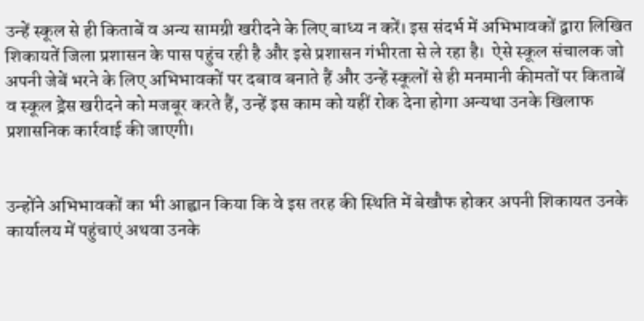उन्हें स्कूल से ही किताबें व अन्य सामग्री खरीदने के लिए बाध्य न करें। इस संदर्भ में अभिभावकों द्वारा लिखित शिकायतें जिला प्रशासन के पास पहुंच रही है और इसे प्रशासन गंभीरता से ले रहा है।  ऐसे स्कूल संचालक जो अपनी जेबें भरने के लिए अभिभावकों पर दबाव बनाते हैं और उन्हें स्कूलों से ही मनमानी कीमतों पर किताबें व स्कूल ड्रेस खरीदने को मजबूर करते हैं, उन्हें इस काम को यहीं रोक देना होगा अन्यथा उनके खिलाफ प्रशासनिक कार्रवाई की जाएगी।


उन्होंने अभिभावकों का भी आह्वान किया कि वे इस तरह की स्थिति में बेखौफ होकर अपनी शिकायत उनके कार्यालय में पहुंचाएं अथवा उनके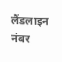लैंडलाइन नंबर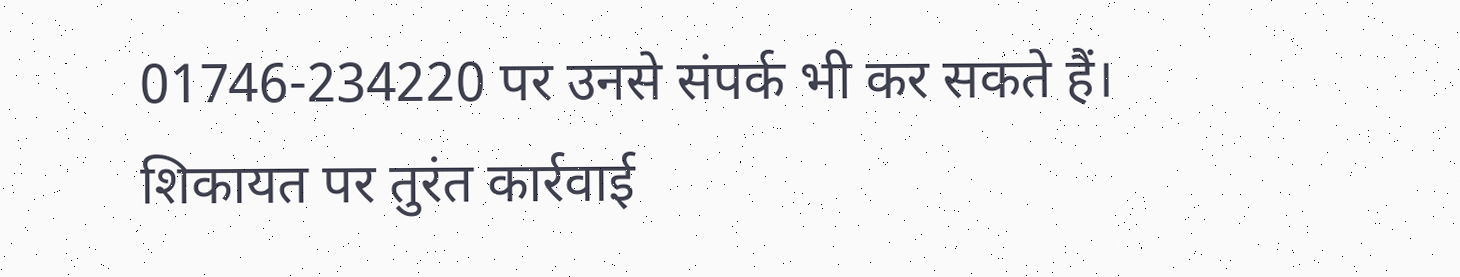01746-234220 पर उनसे संपर्क भी कर सकते हैं। शिकायत पर तुरंत कार्रवाई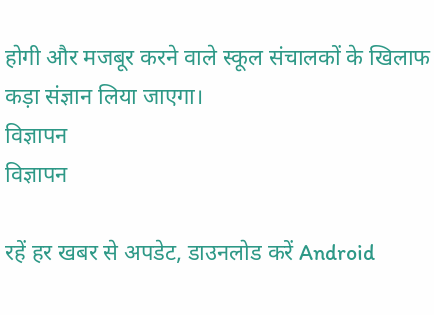होगी और मजबूर करने वाले स्कूल संचालकों के खिलाफ कड़ा संज्ञान लिया जाएगा।
विज्ञापन
विज्ञापन

रहें हर खबर से अपडेट, डाउनलोड करें Android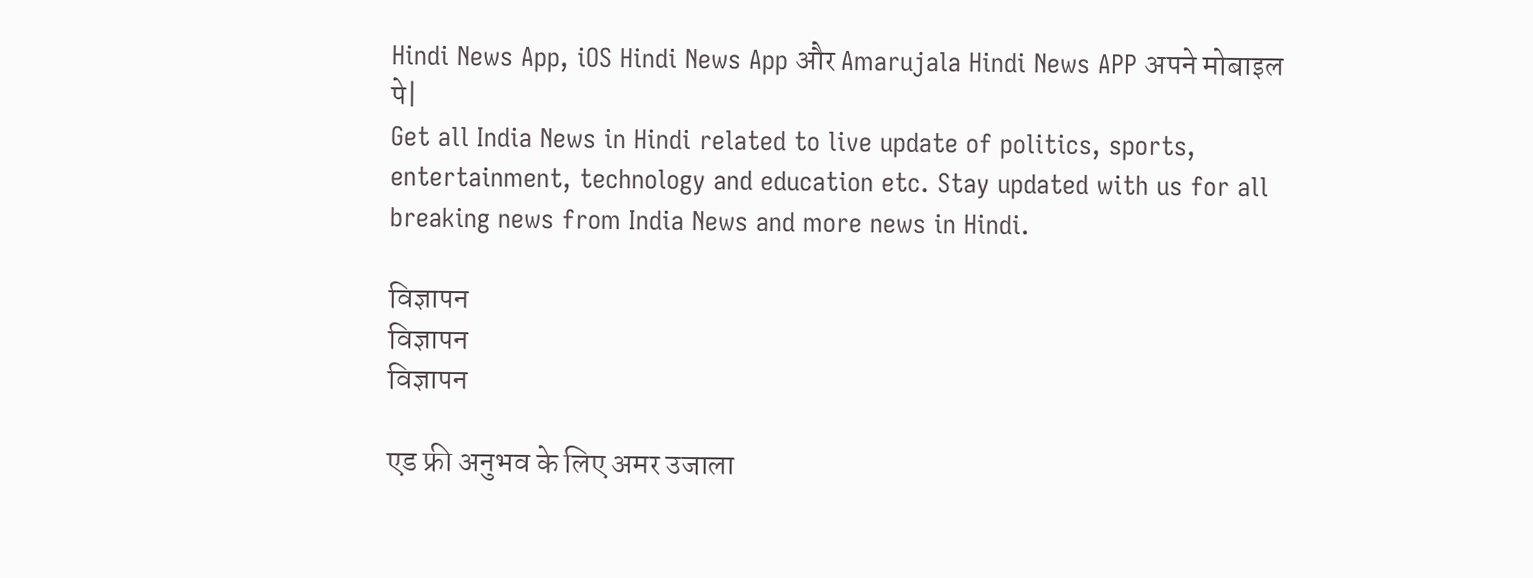Hindi News App, iOS Hindi News App और Amarujala Hindi News APP अपने मोबाइल पे|
Get all India News in Hindi related to live update of politics, sports, entertainment, technology and education etc. Stay updated with us for all breaking news from India News and more news in Hindi.

विज्ञापन
विज्ञापन
विज्ञापन

एड फ्री अनुभव के लिए अमर उजाला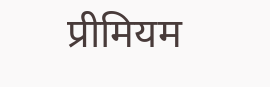प्रीमियम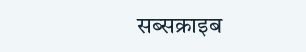सब्सक्राइब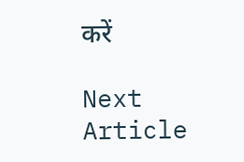करें

Next Article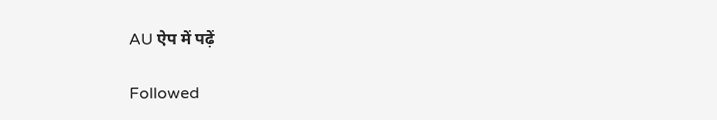AU ऐप में पढ़ें

Followed